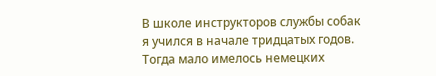В школе инструкторов службы собак я учился в начале тридцатых годов. Тогда мало имелось немецких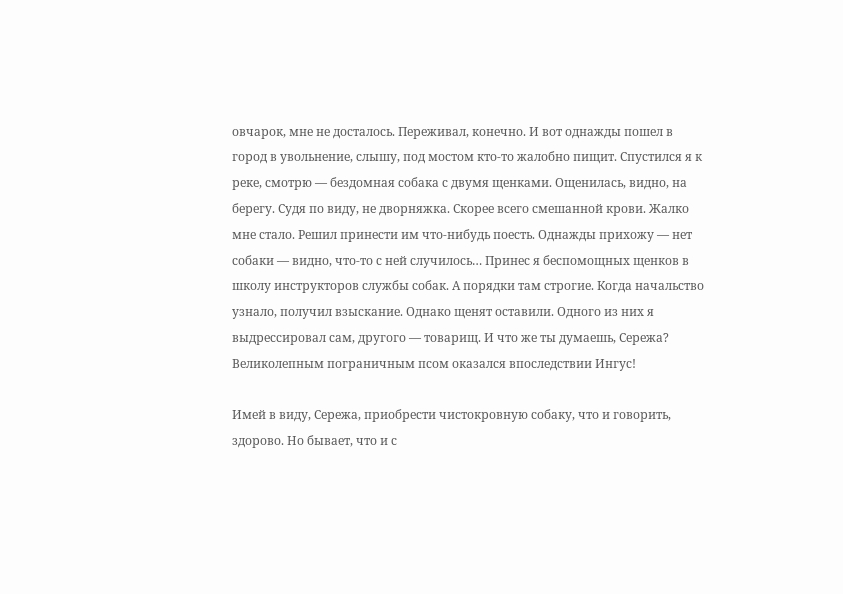овчарок, мне не досталось. Переживал, конечно. И вот однажды пошел в город в увольнение, слышу, под мостом кто-то жалобно пищит. Спустился я к реке, смотрю — бездомная собака с двумя щенками. Ощенилась, видно, на берегу. Судя по виду, не дворняжка. Скорее всего смешанной крови. Жалко мне стало. Решил принести им что-нибудь поесть. Однажды прихожу — нет собаки — видно, что-то с ней случилось… Принес я беспомощных щенков в школу инструкторов службы собак. А порядки там строгие. Когда начальство узнало, получил взыскание. Однако щенят оставили. Одного из них я выдрессировал сам, другого — товарищ. И что же ты думаешь, Сережа? Великолепным пограничным псом оказался впоследствии Ингус!

Имей в виду, Сережа, приобрести чистокровную собаку, что и говорить, здорово. Но бывает, что и с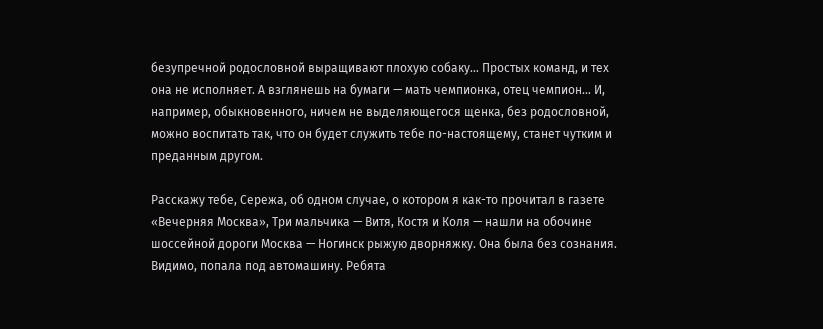безупречной родословной выращивают плохую собаку… Простых команд, и тех она не исполняет. А взглянешь на бумаги — мать чемпионка, отец чемпион… И, например, обыкновенного, ничем не выделяющегося щенка, без родословной, можно воспитать так, что он будет служить тебе по-настоящему, станет чутким и преданным другом.

Расскажу тебе, Сережа, об одном случае, о котором я как-то прочитал в газете «Вечерняя Москва», Три мальчика — Витя, Костя и Коля — нашли на обочине шоссейной дороги Москва — Ногинск рыжую дворняжку. Она была без сознания. Видимо, попала под автомашину. Ребята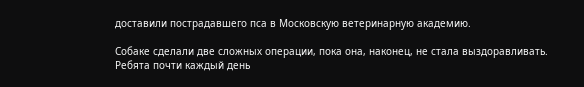доставили пострадавшего пса в Московскую ветеринарную академию.

Собаке сделали две сложных операции, пока она, наконец, не стала выздоравливать. Ребята почти каждый день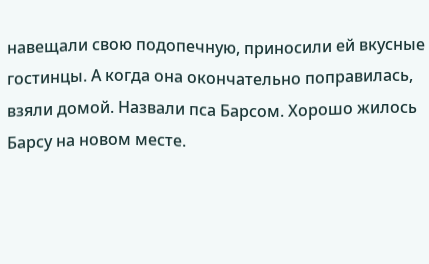навещали свою подопечную, приносили ей вкусные гостинцы. А когда она окончательно поправилась, взяли домой. Назвали пса Барсом. Хорошо жилось Барсу на новом месте.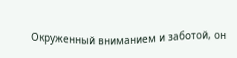Окруженный вниманием и заботой, он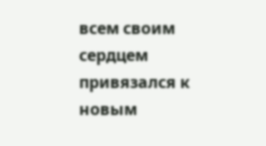всем своим сердцем привязался к новым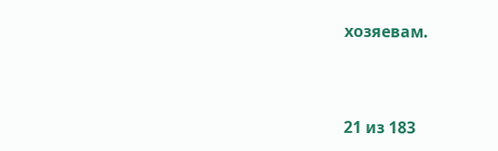хозяевам.



21 из 183